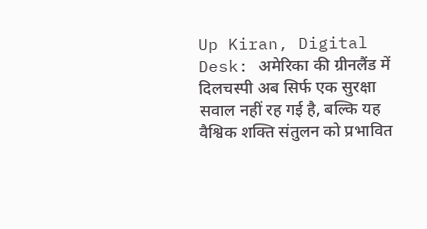Up Kiran, Digital Desk: अमेरिका की ग्रीनलैंड में दिलचस्पी अब सिर्फ एक सुरक्षा सवाल नहीं रह गई है, बल्कि यह वैश्विक शक्ति संतुलन को प्रभावित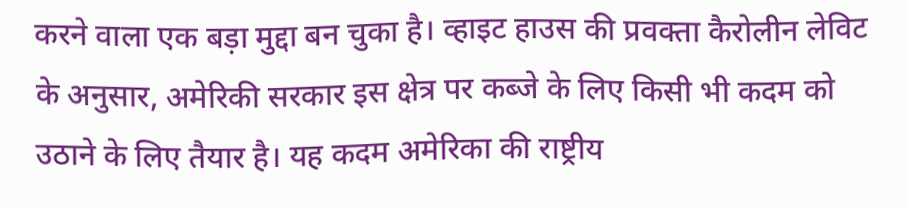करने वाला एक बड़ा मुद्दा बन चुका है। व्हाइट हाउस की प्रवक्ता कैरोलीन लेविट के अनुसार, अमेरिकी सरकार इस क्षेत्र पर कब्जे के लिए किसी भी कदम को उठाने के लिए तैयार है। यह कदम अमेरिका की राष्ट्रीय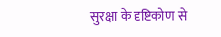सुरक्षा के दृष्टिकोण से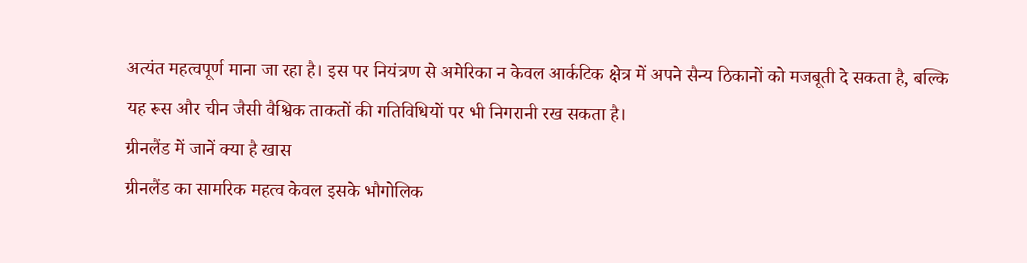अत्यंत महत्वपूर्ण माना जा रहा है। इस पर नियंत्रण से अमेरिका न केवल आर्कटिक क्षेत्र में अपने सैन्य ठिकानों को मजबूती दे सकता है, बल्कि यह रूस और चीन जैसी वैश्विक ताकतों की गतिविधियों पर भी निगरानी रख सकता है।
ग्रीनलैंड में जानें क्या है खास
ग्रीनलैंड का सामरिक महत्व केवल इसके भौगोलिक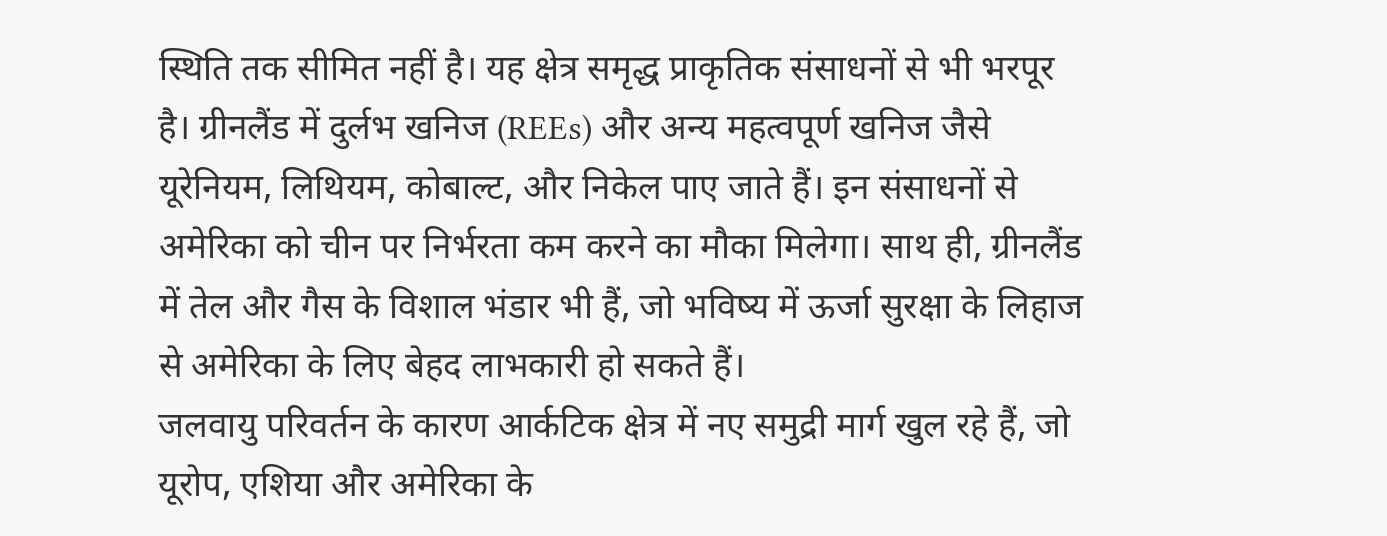स्थिति तक सीमित नहीं है। यह क्षेत्र समृद्ध प्राकृतिक संसाधनों से भी भरपूर है। ग्रीनलैंड में दुर्लभ खनिज (REEs) और अन्य महत्वपूर्ण खनिज जैसे यूरेनियम, लिथियम, कोबाल्ट, और निकेल पाए जाते हैं। इन संसाधनों से अमेरिका को चीन पर निर्भरता कम करने का मौका मिलेगा। साथ ही, ग्रीनलैंड में तेल और गैस के विशाल भंडार भी हैं, जो भविष्य में ऊर्जा सुरक्षा के लिहाज से अमेरिका के लिए बेहद लाभकारी हो सकते हैं।
जलवायु परिवर्तन के कारण आर्कटिक क्षेत्र में नए समुद्री मार्ग खुल रहे हैं, जो यूरोप, एशिया और अमेरिका के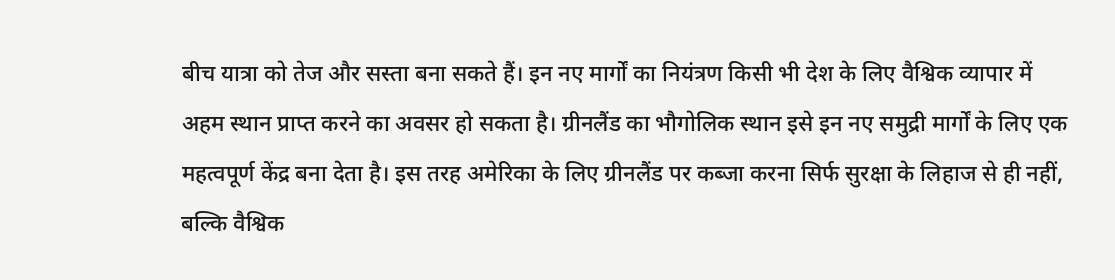बीच यात्रा को तेज और सस्ता बना सकते हैं। इन नए मार्गों का नियंत्रण किसी भी देश के लिए वैश्विक व्यापार में अहम स्थान प्राप्त करने का अवसर हो सकता है। ग्रीनलैंड का भौगोलिक स्थान इसे इन नए समुद्री मार्गों के लिए एक महत्वपूर्ण केंद्र बना देता है। इस तरह अमेरिका के लिए ग्रीनलैंड पर कब्जा करना सिर्फ सुरक्षा के लिहाज से ही नहीं, बल्कि वैश्विक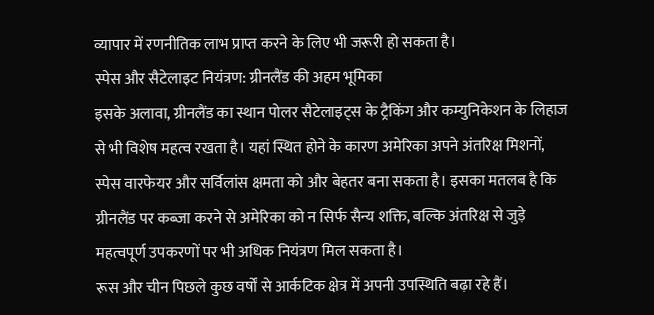व्यापार में रणनीतिक लाभ प्राप्त करने के लिए भी जरूरी हो सकता है।
स्पेस और सैटेलाइट नियंत्रण: ग्रीनलैंड की अहम भूमिका
इसके अलावा, ग्रीनलैंड का स्थान पोलर सैटेलाइट्स के ट्रैकिंग और कम्युनिकेशन के लिहाज से भी विशेष महत्व रखता है। यहां स्थित होने के कारण अमेरिका अपने अंतरिक्ष मिशनों, स्पेस वारफेयर और सर्विलांस क्षमता को और बेहतर बना सकता है। इसका मतलब है कि ग्रीनलैंड पर कब्जा करने से अमेरिका को न सिर्फ सैन्य शक्ति, बल्कि अंतरिक्ष से जुड़े महत्वपूर्ण उपकरणों पर भी अधिक नियंत्रण मिल सकता है।
रूस और चीन पिछले कुछ वर्षों से आर्कटिक क्षेत्र में अपनी उपस्थिति बढ़ा रहे हैं।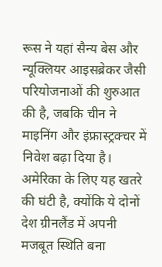रूस ने यहां सैन्य बेस और न्यूक्लियर आइसब्रेकर जैसी परियोजनाओं की शुरुआत की है, जबकि चीन ने माइनिंग और इंफ्रास्ट्रक्चर में निवेश बढ़ा दिया है। अमेरिका के लिए यह खतरे की घंटी है, क्योंकि ये दोनों देश ग्रीनलैंड में अपनी मजबूत स्थिति बना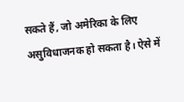सकते हैं, जो अमेरिका के लिए असुविधाजनक हो सकता है। ऐसे में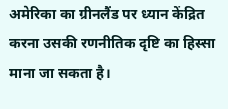अमेरिका का ग्रीनलैंड पर ध्यान केंद्रित करना उसकी रणनीतिक दृष्टि का हिस्सा माना जा सकता है।